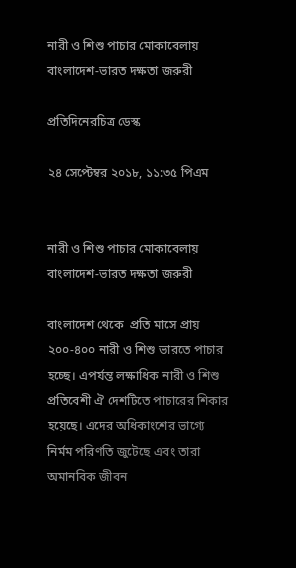নারী ও শিশু পাচার মোকাবেলায় বাংলাদেশ-ভারত দক্ষতা জরুরী

প্রতিদিনেরচিত্র ডেস্ক

২৪ সেপ্টেম্বর ২০১৮, ১১:৩৫ পিএম


নারী ও শিশু পাচার মোকাবেলায় বাংলাদেশ-ভারত দক্ষতা জরুরী

বাংলাদেশ থেকে  প্রতি মাসে প্রায় ২০০-৪০০ নারী ও শিশু ভারতে পাচার হচ্ছে। এপর্যন্ত লক্ষাধিক নারী ও শিশু প্রতিবেশী ঐ দেশটিতে পাচারের শিকার হয়েছে। এদের অধিকাংশের ভাগ্যে নির্মম পরিণতি জুটেছে এবং তারা অমানবিক জীবন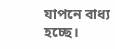যাপনে বাধ্য হচ্ছে।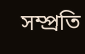সম্প্রতি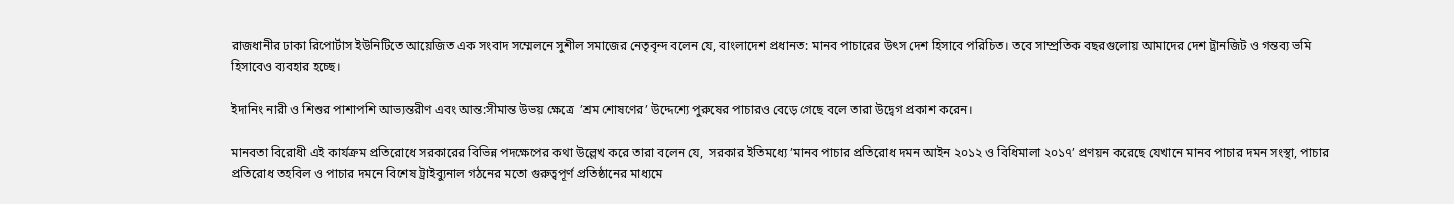রাজধানীর ঢাকা রিপোর্টাস ইউনিটিতে আয়েজিত এক সংবাদ সম্মেলনে সুশীল সমাজের নেতৃবৃন্দ বলেন যে, বাংলাদেশ প্রধানত: মানব পাচারের উৎস দেশ হিসাবে পরিচিত। তবে সাম্প্রতিক বছরগুলোয় আমাদের দেশ ট্রানজিট ও গন্তব্য ভমি হিসাবেও ব্যবহার হচ্ছে।

ইদানিং নারী ও শিশুর পাশাপশি আভ্যন্তরীণ এবং আন্ত:সীমান্ত উভয় ক্ষেত্রে  ’শ্রম শোষণের’ উদ্দেশ্যে পুরুষের পাচারও বেড়ে গেছে বলে তারা উদ্বেগ প্রকাশ করেন।

মানবতা বিরোধী এই কার্যক্রম প্রতিরোধে সরকারের বিভিন্ন পদক্ষেপের কথা উল্লেখ করে তারা বলেন যে,  সরকার ইতিমধ্যে ’মানব পাচার প্রতিরোধ দমন আইন ২০১২ ও বিধিমালা ২০১৭’ প্রণয়ন করেছে যেখানে মানব পাচার দমন সংস্থা, পাচার প্রতিরোধ তহবিল ও পাচার দমনে বিশেষ ট্রাইব্যুনাল গঠনের মতো গুরুত্বপূর্ণ প্রতিষ্ঠানের মাধ্যমে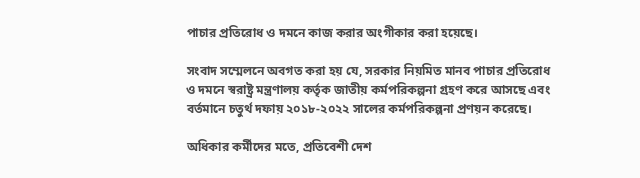পাচার প্রতিরোধ ও দমনে কাজ করার অংগীকার করা হয়েছে।

সংবাদ সম্মেলনে অবগত করা হয় যে, সরকার নিয়মিত মানব পাচার প্রতিরোধ ও দমনে স্বরাষ্ট্র মন্ত্রণালয় কর্তৃক জাতীয় কর্মপরিকল্পনা গ্রহণ করে আসছে এবং বর্তমানে চতুর্থ দফায় ২০১৮-২০২২ সালের কর্মপরিকল্পনা প্রণয়ন করেছে।

অধিকার কর্মীদের মতে, প্রতিবেশী দেশ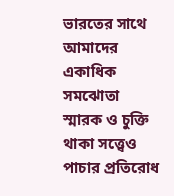ভারতের সাথে আমাদের একাধিক সমঝোতা স্মারক ও চুক্তি থাকা সত্ত্বেও পাচার প্রতিরোধ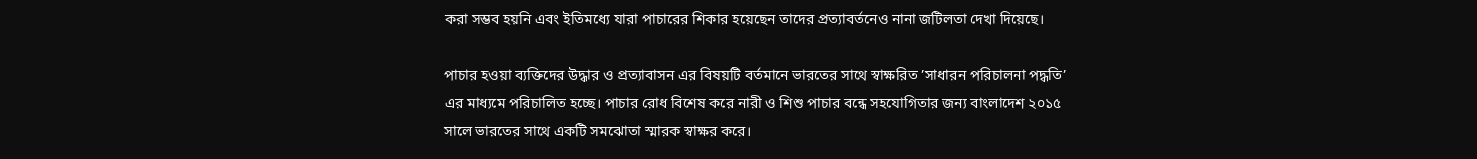করা সম্ভব হয়নি এবং ইতিমধ্যে যারা পাচারের শিকার হয়েছেন তাদের প্রত্যাবর্তনেও নানা জটিলতা দেখা দিয়েছে।

পাচার হওয়া ব্যক্তিদের উদ্ধার ও প্রত্যাবাসন এর বিষয়টি বর্তমানে ভারতের সাথে স্বাক্ষরিত ’সাধারন পরিচালনা পদ্ধতি’ এর মাধ্যমে পরিচালিত হচ্ছে। পাচার রোধ বিশেষ করে নারী ও শিশু পাচার বন্ধে সহযোগিতার জন্য বাংলাদেশ ২০১৫ সালে ভারতের সাথে একটি সমঝোতা স্মারক স্বাক্ষর করে।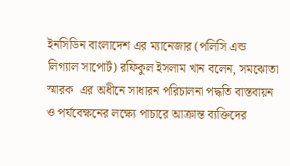ইনসিডিন বাংলাদেশ এর ম্যানেজার (পলিসি এন্ড লিগ্যাল সাপোর্ট) রফিকুল ইসলাম খান বলেন, সমঝোতা স্মারক  এর অধীনে সাধারন পরিচালনা পদ্ধতি বাস্তবায়ন ও পর্যবেক্ষনের লক্ষ্যে পাচারে আক্রান্ত ব্যক্তিদের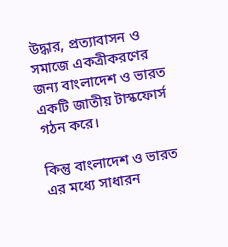উদ্ধার, প্রত্যাবাসন ও সমাজে একত্রীকরণের জন্য বাংলাদেশ ও ভারত একটি জাতীয় টাস্কফোর্স গঠন করে।

কিন্তু বাংলাদেশ ও ভারত এর মধ্যে সাধারন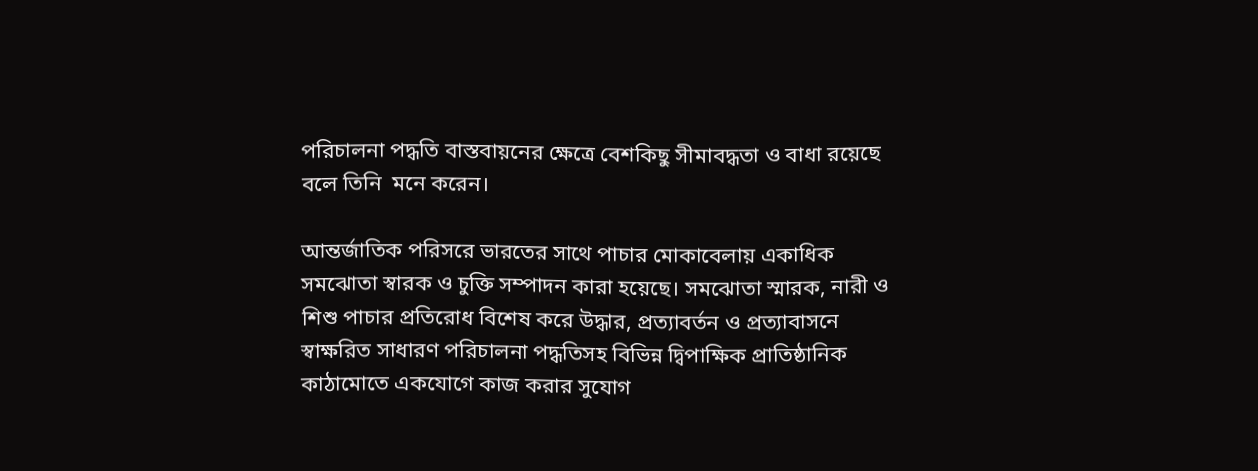পরিচালনা পদ্ধতি বাস্তবায়নের ক্ষেত্রে বেশকিছু সীমাবদ্ধতা ও বাধা রয়েছে বলে তিনি  মনে করেন।

আন্তর্জাতিক পরিসরে ভারতের সাথে পাচার মোকাবেলায় একাধিক সমঝোতা স্বারক ও চুক্তি সম্পাদন কারা হয়েছে। সমঝোতা স্মারক, নারী ও শিশু পাচার প্রতিরোধ বিশেষ করে উদ্ধার, প্রত্যাবর্তন ও প্রত্যাবাসনে স্বাক্ষরিত সাধারণ পরিচালনা পদ্ধতিসহ বিভিন্ন দ্বিপাক্ষিক প্রাতিষ্ঠানিক কাঠামোতে একযোগে কাজ করার সুযোগ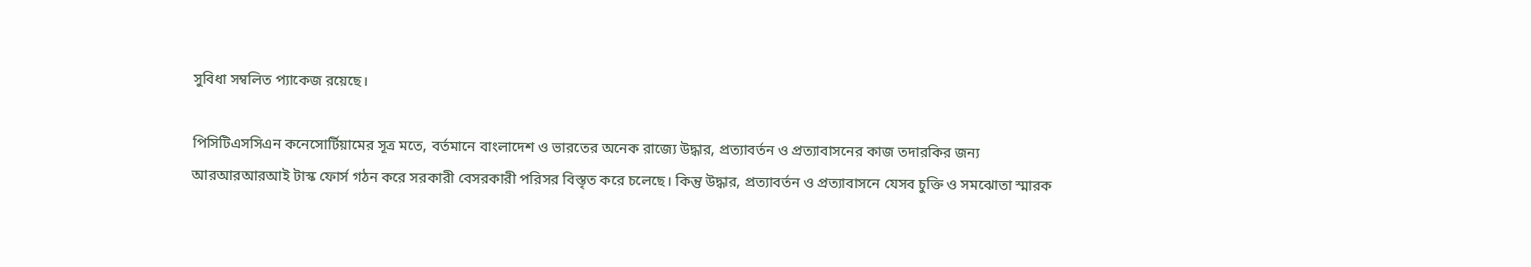সুবিধা সম্বলিত প্যাকেজ রয়েছে।

পিসিটিএসসিএন কনেসোর্টিয়ামের সূত্র মতে, বর্তমানে বাংলাদেশ ও ভারতের অনেক রাজ্যে উদ্ধার, প্রত্যাবর্তন ও প্রত্যাবাসনের কাজ তদারকির জন্য আরআরআরআই টাস্ক ফোর্স গঠন করে সরকারী বেসরকারী পরিসর বিস্তৃত করে চলেছে। কিন্তু উদ্ধার, প্রত্যাবর্তন ও প্রত্যাবাসনে যেসব চুক্তি ও সমঝোতা স্মারক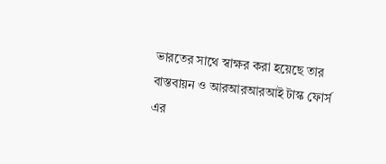ভারতের সাথে স্বাক্ষর করা হয়েছে তার বাস্তবায়ন ও আরআরআরআই টাস্ক ফোর্স এর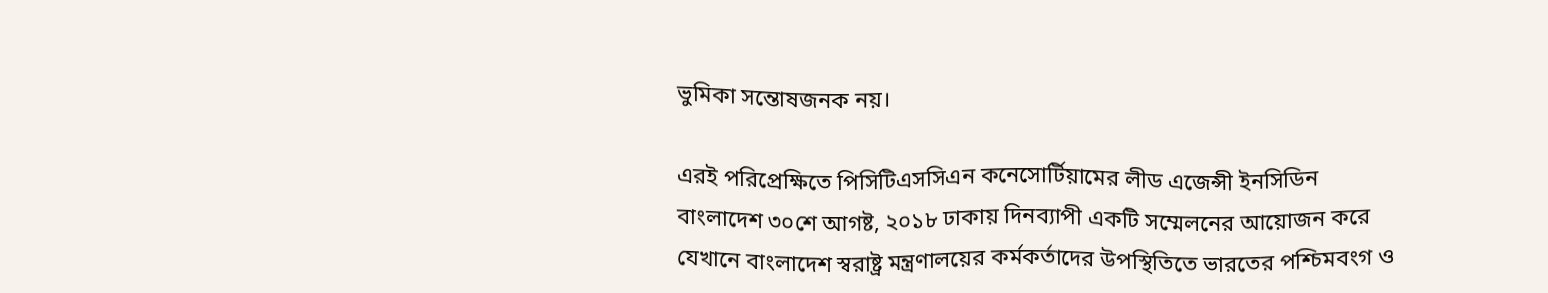ভুমিকা সন্তোষজনক নয়।

এরই পরিপ্রেক্ষিতে পিসিটিএসসিএন কনেসোর্টিয়ামের লীড এজেন্সী ইনসিডিন বাংলাদেশ ৩০শে আগষ্ট, ২০১৮ ঢাকায় দিনব্যাপী একটি সম্মেলনের আয়োজন করে যেখানে বাংলাদেশ স্বরাষ্ট্র মন্ত্রণালয়ের কর্মকর্তাদের উপস্থিতিতে ভারতের পশ্চিমবংগ ও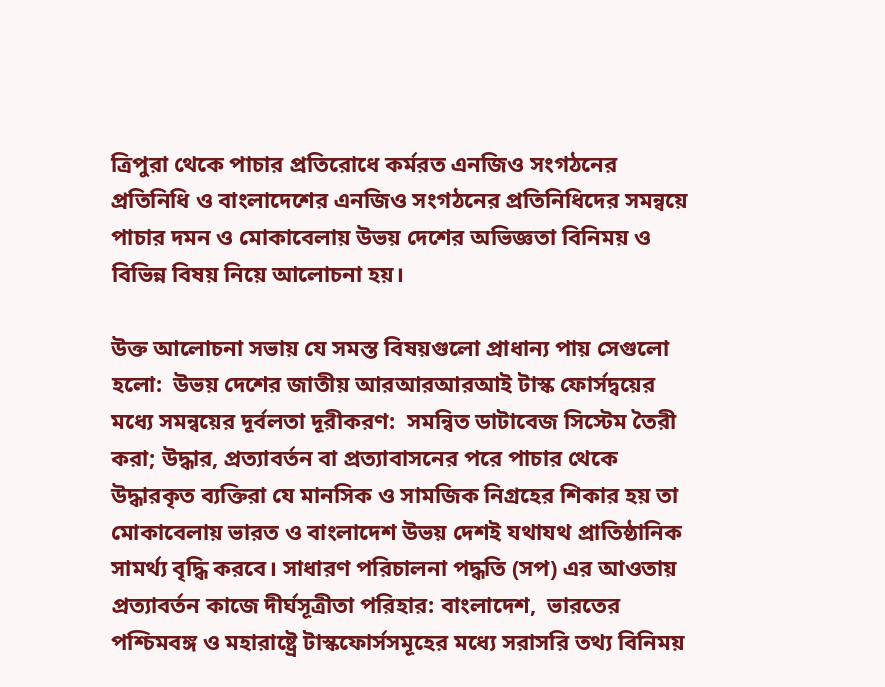ত্রিপুরা থেকে পাচার প্রতিরোধে কর্মরত এনজিও সংগঠনের প্রতিনিধি ও বাংলাদেশের এনজিও সংগঠনের প্রতিনিধিদের সমন্বয়ে পাচার দমন ও মোকাবেলায় উভয় দেশের অভিজ্ঞতা বিনিময় ও বিভিন্ন বিষয় নিয়ে আলোচনা হয়।

উক্ত আলোচনা সভায় যে সমস্ত বিষয়গুলো প্রাধান্য পায় সেগুলো হলো:  উভয় দেশের জাতীয় আরআরআরআই টাস্ক ফোর্সদ্বয়ের মধ্যে সমন্বয়ের দূর্বলতা দূরীকরণ:  সমন্বিত ডাটাবেজ সিস্টেম তৈরী করা; উদ্ধার, প্রত্যাবর্তন বা প্রত্যাবাসনের পরে পাচার থেকে উদ্ধারকৃত ব্যক্তিরা যে মানসিক ও সামজিক নিগ্রহের শিকার হয় তা মোকাবেলায় ভারত ও বাংলাদেশ উভয় দেশই যথাযথ প্রাতিষ্ঠানিক সামর্থ্য বৃদ্ধি করবে। সাধারণ পরিচালনা পদ্ধতি (সপ) এর আওতায় প্রত্যাবর্তন কাজে দীর্ঘসূত্রীতা পরিহার: বাংলাদেশ,  ভারতের পশ্চিমবঙ্গ ও মহারাষ্ট্রে টাস্কফোর্সসমূহের মধ্যে সরাসরি তথ্য বিনিময়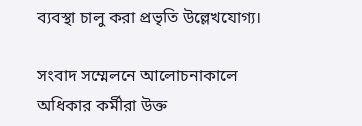ব্যবস্থা চালু করা প্রভৃতি উল্লেখযোগ্য।

সংবাদ সম্মেলনে আলোচনাকালে অধিকার কর্মীরা উক্ত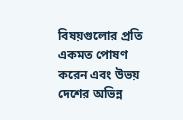বিষয়গুলোর প্রতি একমত পোষণ করেন এবং উভয় দেশের অভিন্ন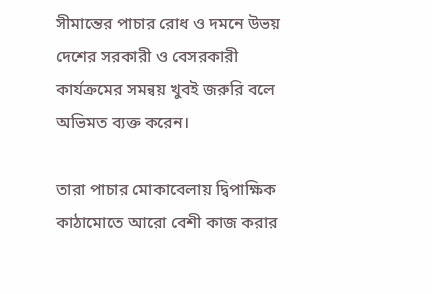সীমান্তের পাচার রোধ ও দমনে উভয় দেশের সরকারী ও বেসরকারী কার্যক্রমের সমন্বয় খুবই জরুরি বলে অভিমত ব্যক্ত করেন।

তারা পাচার মোকাবেলায় দ্বিপাক্ষিক কাঠামোতে আরো বেশী কাজ করার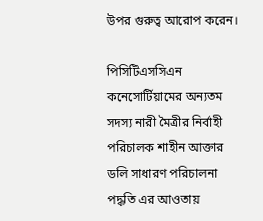উপর গুরুত্ব আরোপ করেন।

পিসিটিএসসিএন কনেসোর্টিয়ামের অন্যতম সদস্য নারী মৈত্রীর নির্বাহী পরিচালক শাহীন আক্তার ডলি সাধারণ পরিচালনা পদ্ধতি এর আওতায়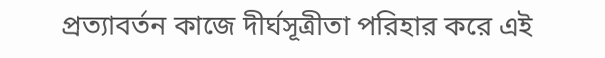প্রত্যাবর্তন কাজে দীর্ঘসূত্রীতা পরিহার করে এই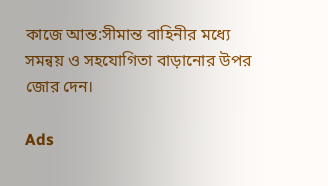কাজে আন্ত:সীমান্ত বাহিনীর মধ্যে সমন্বয় ও সহযোগিতা বাড়ানোর উপর জোর দেন।

Ads